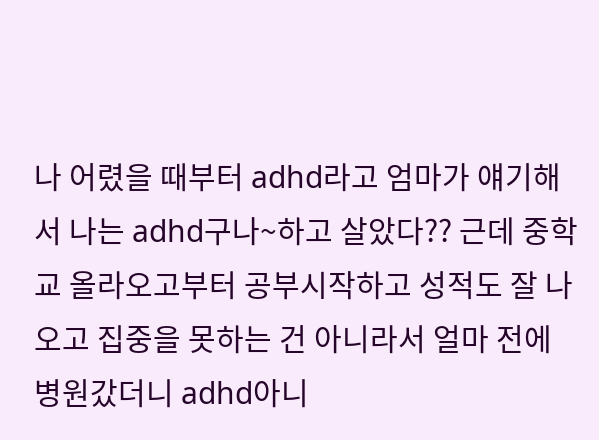나 어렸을 때부터 adhd라고 엄마가 얘기해서 나는 adhd구나~하고 살았다?? 근데 중학교 올라오고부터 공부시작하고 성적도 잘 나오고 집중을 못하는 건 아니라서 얼마 전에 병원갔더니 adhd아니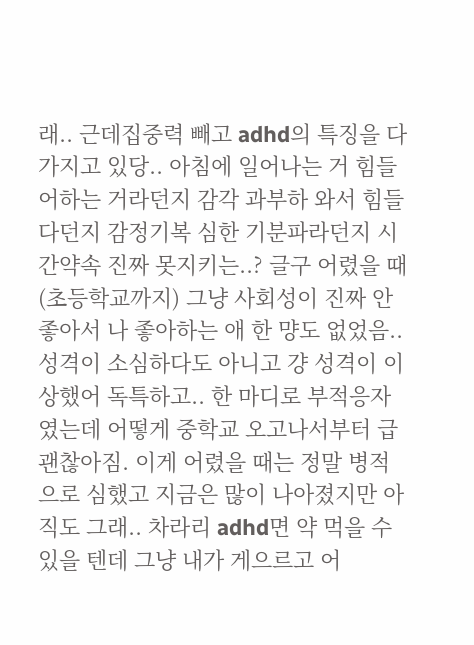래.. 근데집중력 빼고 adhd의 특징을 다 가지고 있당.. 아침에 일어나는 거 힘들어하는 거라던지 감각 과부하 와서 힘들다던지 감정기복 심한 기분파라던지 시간약속 진짜 못지키는..? 글구 어렸을 때 (초등학교까지) 그냥 사회성이 진짜 안 좋아서 나 좋아하는 애 한 먕도 없었음.. 성격이 소심하다도 아니고 걍 성격이 이상했어 독특하고.. 한 마디로 부적응자였는데 어떻게 중학교 오고나서부터 급 괜찮아짐. 이게 어렸을 때는 정말 병적으로 심했고 지금은 많이 나아졌지만 아직도 그래.. 차라리 adhd면 약 먹을 수 있을 텐데 그냥 내가 게으르고 어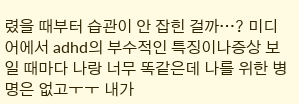렸을 때부터 습관이 안 잡힌 걸까…? 미디어에서 adhd의 부수적인 특징이나증상 보일 때마다 나랑 너무 똑같은데 나를 위한 병명은 없고ㅜㅜ 내가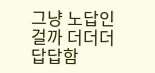그냥 노답인 걸까 더더더 답답함